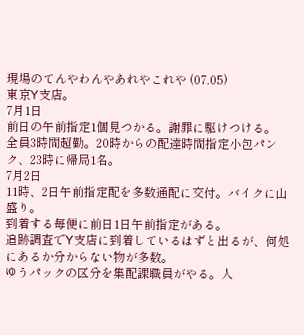現場のてんやわんやあれやこれや (07.05)
東京Y支店。
7月1日
前日の午前指定1個見つかる。謝罪に駆けつける。
全員3時間超勤。20時からの配達時間指定小包パンク、23時に帰局1名。
7月2日
11時、2日午前指定配を多数通配に交付。バイクに山盛り。
到着する毎便に前日1日午前指定がある。
追跡調査でY支店に到着しているはずと出るが、何処にあるか分からない物が多数。
ゆうパックの区分を集配課職員がやる。人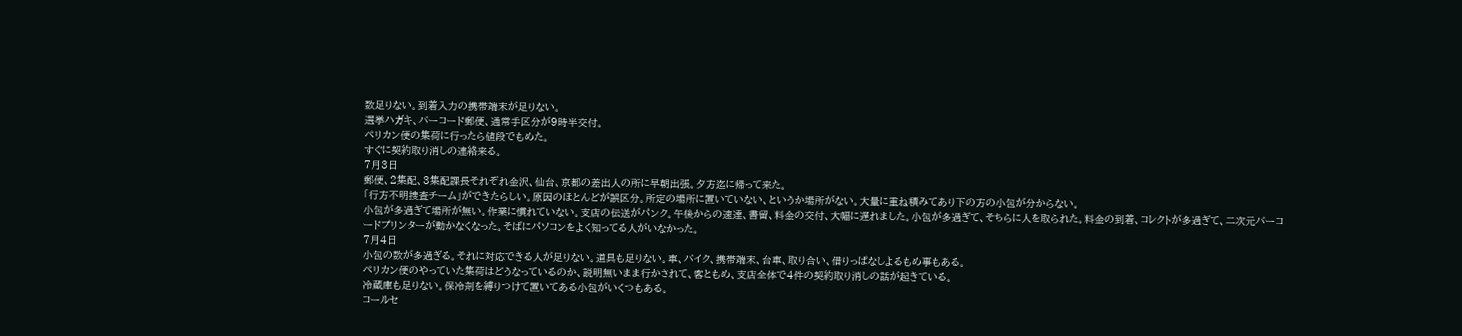数足りない。到着入力の携帯端末が足りない。
選挙ハガキ、バーコード郵便、通常手区分が9時半交付。
ペリカン便の集荷に行ったら値段でもめた。
すぐに契約取り消しの連絡来る。
7月3日
郵便、2集配、3集配課長それぞれ金沢、仙台、京都の差出人の所に早朝出張。夕方迄に帰って来た。
「行方不明捜査チーム」ができたらしい。原因のほとんどが誤区分。所定の場所に置いていない、というか場所がない。大量に重ね積みてあり下の方の小包が分からない。
小包が多過ぎて場所が無い。作業に慣れていない。支店の伝送がパンク。午後からの速達、書留、料金の交付、大幅に遅れました。小包が多過ぎて、そちらに人を取られた。料金の到着、コレクトが多過ぎて、二次元バーコードプリンターが動かなくなった。そばにパソコンをよく知ってる人がいなかった。
7月4日
小包の数が多過ぎる。それに対応できる人が足りない。道具も足りない。車、バイク、携帯端末、台車、取り合い、借りっぱなしよるもめ事もある。
ペリカン便のやっていた集荷はどうなっているのか、説明無いまま行かされて、客ともめ、支店全体で4件の契約取り消しの話が起きている。
冷蔵庫も足りない。保冷剤を縛りつけて置いてある小包がいくつもある。
コールセ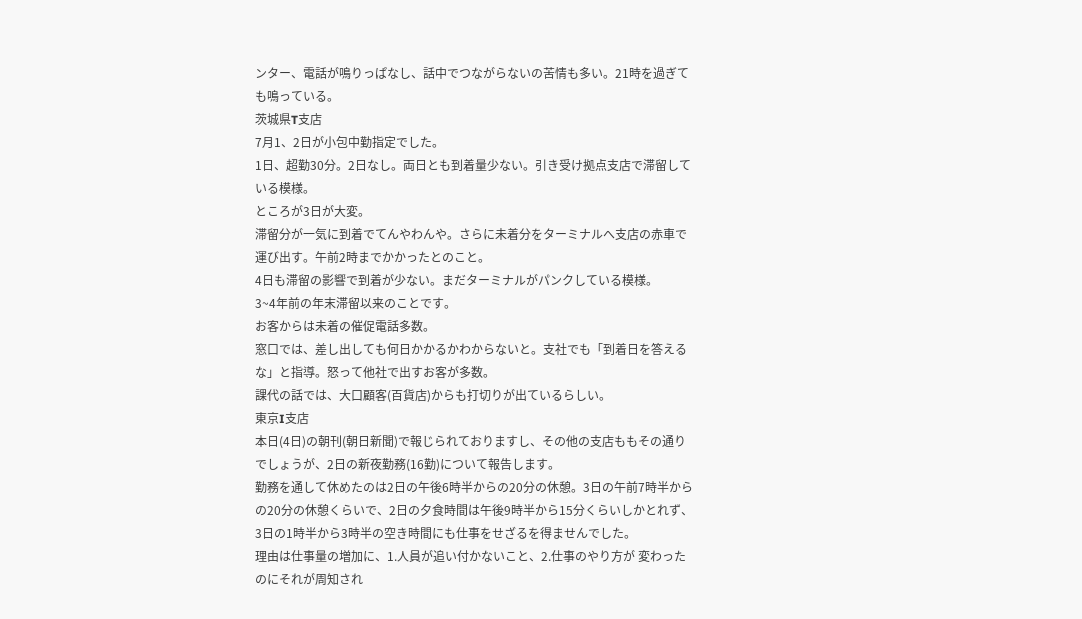ンター、電話が鳴りっぱなし、話中でつながらないの苦情も多い。21時を過ぎても鳴っている。
茨城県T支店
7月1、2日が小包中勤指定でした。
1日、超勤30分。2日なし。両日とも到着量少ない。引き受け拠点支店で滞留している模様。
ところが3日が大変。
滞留分が一気に到着でてんやわんや。さらに未着分をターミナルへ支店の赤車で運び出す。午前2時までかかったとのこと。
4日も滞留の影響で到着が少ない。まだターミナルがパンクしている模様。
3~4年前の年末滞留以来のことです。
お客からは未着の催促電話多数。
窓口では、差し出しても何日かかるかわからないと。支社でも「到着日を答えるな」と指導。怒って他社で出すお客が多数。
課代の話では、大口顧客(百貨店)からも打切りが出ているらしい。
東京I支店
本日(4日)の朝刊(朝日新聞)で報じられておりますし、その他の支店ももその通りでしょうが、2日の新夜勤務(16勤)について報告します。
勤務を通して休めたのは2日の午後6時半からの20分の休憩。3日の午前7時半からの20分の休憩くらいで、2日の夕食時間は午後9時半から15分くらいしかとれず、3日の1時半から3時半の空き時間にも仕事をせざるを得ませんでした。
理由は仕事量の増加に、1.人員が追い付かないこと、2.仕事のやり方が 変わったのにそれが周知され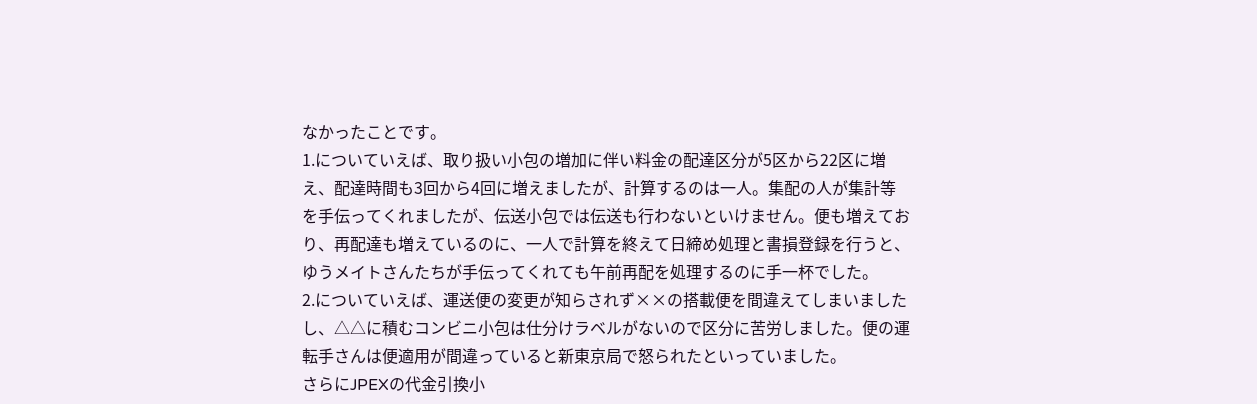なかったことです。
1.についていえば、取り扱い小包の増加に伴い料金の配達区分が5区から22区に増え、配達時間も3回から4回に増えましたが、計算するのは一人。集配の人が集計等を手伝ってくれましたが、伝送小包では伝送も行わないといけません。便も増えており、再配達も増えているのに、一人で計算を終えて日締め処理と書損登録を行うと、ゆうメイトさんたちが手伝ってくれても午前再配を処理するのに手一杯でした。
2.についていえば、運送便の変更が知らされず××の搭載便を間違えてしまいましたし、△△に積むコンビニ小包は仕分けラベルがないので区分に苦労しました。便の運転手さんは便適用が間違っていると新東京局で怒られたといっていました。
さらにJPEXの代金引換小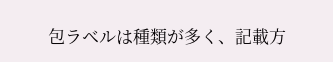包ラベルは種類が多く、記載方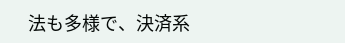法も多様で、決済系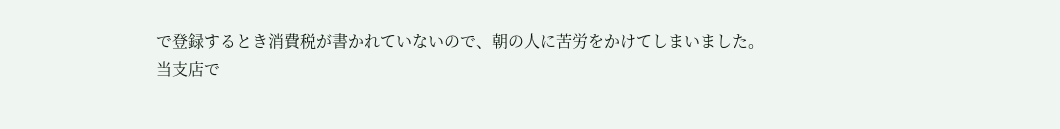で登録するとき消費税が書かれていないので、朝の人に苦労をかけてしまいました。
当支店で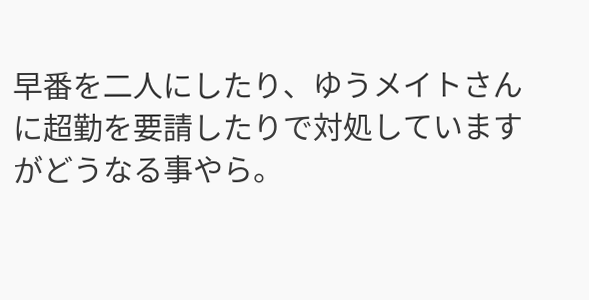早番を二人にしたり、ゆうメイトさんに超勤を要請したりで対処していますがどうなる事やら。